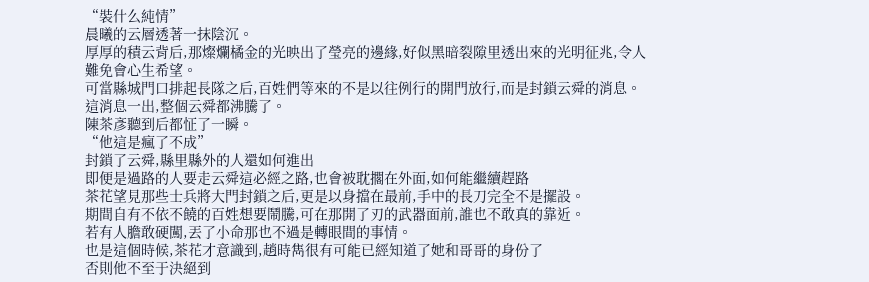“裝什么純情”
晨曦的云層透著一抹陰沉。
厚厚的積云背后,那燦爛橘金的光映出了瑩亮的邊緣,好似黑暗裂隙里透出來的光明征兆,令人難免會心生希望。
可當縣城門口排起長隊之后,百姓們等來的不是以往例行的開門放行,而是封鎖云舜的消息。
這消息一出,整個云舜都沸騰了。
陳茶彥聽到后都怔了一瞬。
“他這是瘋了不成”
封鎖了云舜,縣里縣外的人還如何進出
即便是過路的人要走云舜這必經之路,也會被耽擱在外面,如何能繼續趕路
茶花望見那些士兵將大門封鎖之后,更是以身擋在最前,手中的長刀完全不是擺設。
期間自有不依不饒的百姓想要鬧騰,可在那開了刃的武器面前,誰也不敢真的靠近。
若有人膽敢硬闖,丟了小命那也不過是轉眼間的事情。
也是這個時候,茶花才意識到,趙時雋很有可能已經知道了她和哥哥的身份了
否則他不至于決絕到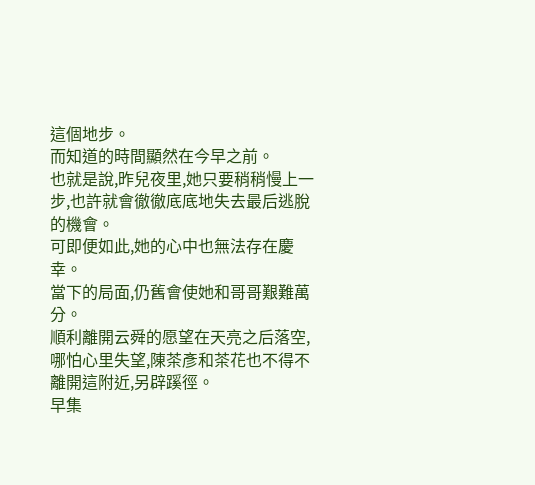這個地步。
而知道的時間顯然在今早之前。
也就是說,昨兒夜里,她只要稍稍慢上一步,也許就會徹徹底底地失去最后逃脫的機會。
可即便如此,她的心中也無法存在慶幸。
當下的局面,仍舊會使她和哥哥艱難萬分。
順利離開云舜的愿望在天亮之后落空,哪怕心里失望,陳茶彥和茶花也不得不離開這附近,另辟蹊徑。
早集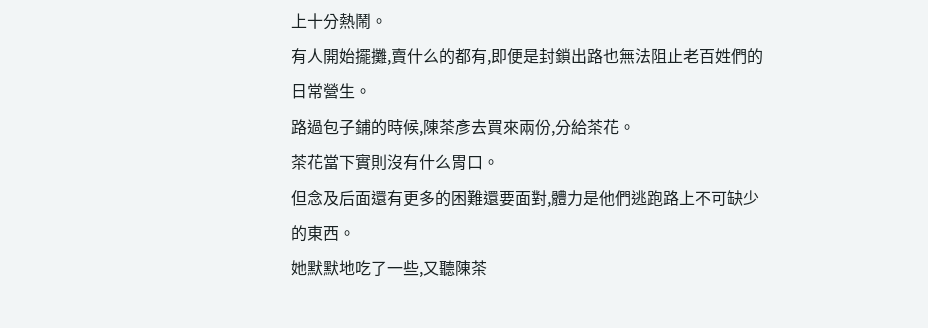上十分熱鬧。
有人開始擺攤,賣什么的都有,即便是封鎖出路也無法阻止老百姓們的日常營生。
路過包子鋪的時候,陳茶彥去買來兩份,分給茶花。
茶花當下實則沒有什么胃口。
但念及后面還有更多的困難還要面對,體力是他們逃跑路上不可缺少的東西。
她默默地吃了一些,又聽陳茶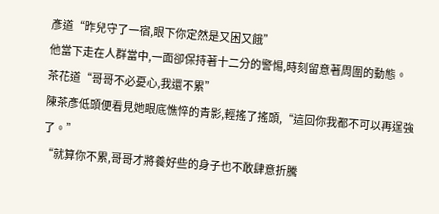彥道“昨兒守了一宿,眼下你定然是又困又餓”
他當下走在人群當中,一面卻保持著十二分的警惕,時刻留意著周圍的動態。
茶花道“哥哥不必憂心,我還不累”
陳茶彥低頭便看見她眼底憔悴的青影,輕搖了搖頭,“這回你我都不可以再逞強了。”
“就算你不累,哥哥才將養好些的身子也不敢肆意折騰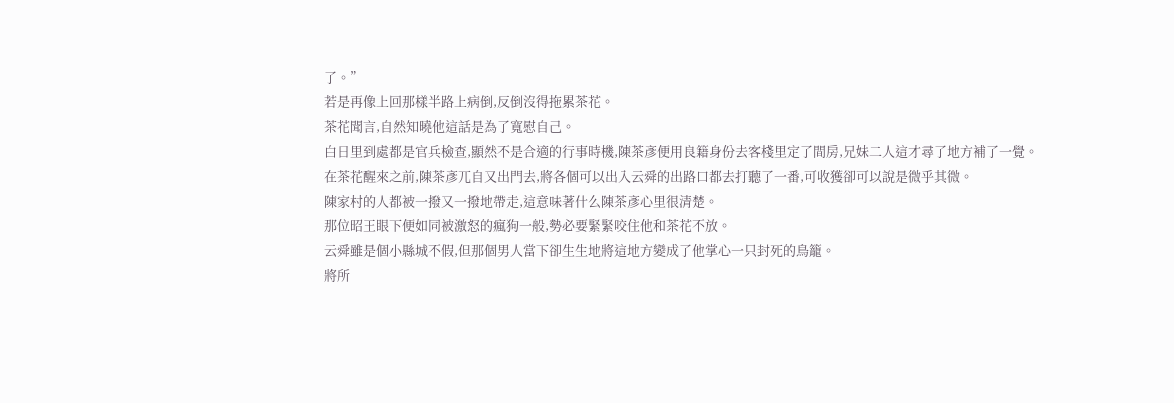了。”
若是再像上回那樣半路上病倒,反倒沒得拖累茶花。
茶花聞言,自然知曉他這話是為了寬慰自己。
白日里到處都是官兵檢查,顯然不是合適的行事時機,陳茶彥便用良籍身份去客棧里定了間房,兄妹二人這才尋了地方補了一覺。
在茶花醒來之前,陳茶彥兀自又出門去,將各個可以出入云舜的出路口都去打聽了一番,可收獲卻可以說是微乎其微。
陳家村的人都被一撥又一撥地帶走,這意味著什么陳茶彥心里很清楚。
那位昭王眼下便如同被激怒的瘋狗一般,勢必要緊緊咬住他和茶花不放。
云舜雖是個小縣城不假,但那個男人當下卻生生地將這地方變成了他掌心一只封死的鳥籠。
將所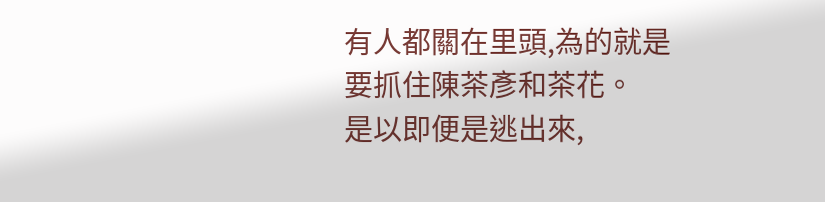有人都關在里頭,為的就是要抓住陳茶彥和茶花。
是以即便是逃出來,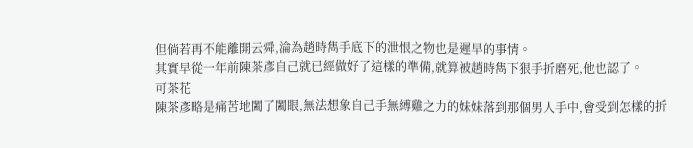但倘若再不能離開云舜,淪為趙時雋手底下的泄恨之物也是遲早的事情。
其實早從一年前陳茶彥自己就已經做好了這樣的準備,就算被趙時雋下狠手折磨死,他也認了。
可茶花
陳茶彥略是痛苦地闔了闔眼,無法想象自己手無縛雞之力的妹妹落到那個男人手中,會受到怎樣的折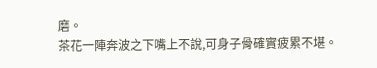磨。
茶花一陣奔波之下嘴上不說,可身子骨確實疲累不堪。